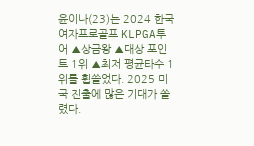윤이나(23)는 2024 한국여자프로골프 KLPGA투어 ▲상금왕 ▲대상 포인트 1위 ▲최저 평균타수 1위를 휩쓸었다. 2025 미국 진출에 많은 기대가 쏠렸다.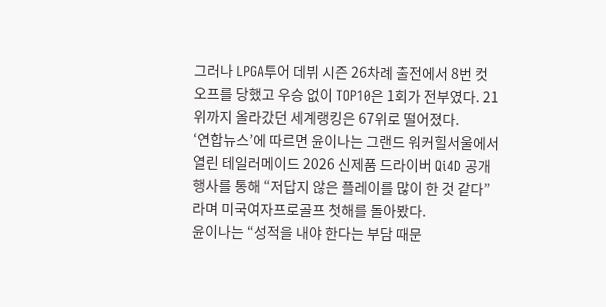그러나 LPGA투어 데뷔 시즌 26차례 출전에서 8번 컷오프를 당했고 우승 없이 TOP10은 1회가 전부였다. 21위까지 올라갔던 세계랭킹은 67위로 떨어졌다.
‘연합뉴스’에 따르면 윤이나는 그랜드 워커힐서울에서 열린 테일러메이드 2026 신제품 드라이버 Qi4D 공개 행사를 통해 “저답지 않은 플레이를 많이 한 것 같다”라며 미국여자프로골프 첫해를 돌아봤다.
윤이나는 “성적을 내야 한다는 부담 때문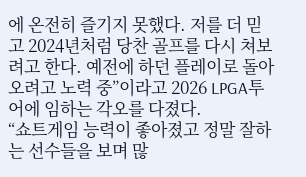에 온전히 즐기지 못했다. 저를 더 믿고 2024년처럼 당찬 골프를 다시 쳐보려고 한다. 예전에 하던 플레이로 돌아오려고 노력 중”이라고 2026 LPGA투어에 임하는 각오를 다졌다.
“쇼트게임 능력이 좋아졌고 정말 잘하는 선수들을 보며 많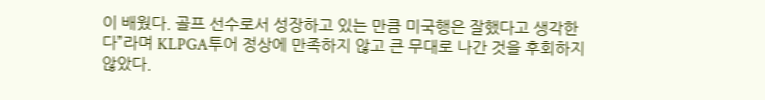이 배웠다. 골프 선수로서 성장하고 있는 만큼 미국행은 잘했다고 생각한다”라며 KLPGA투어 정상에 만족하지 않고 큰 무대로 나간 것을 후회하지 않았다.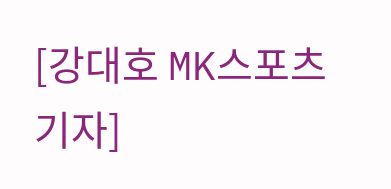[강대호 MK스포츠 기자]